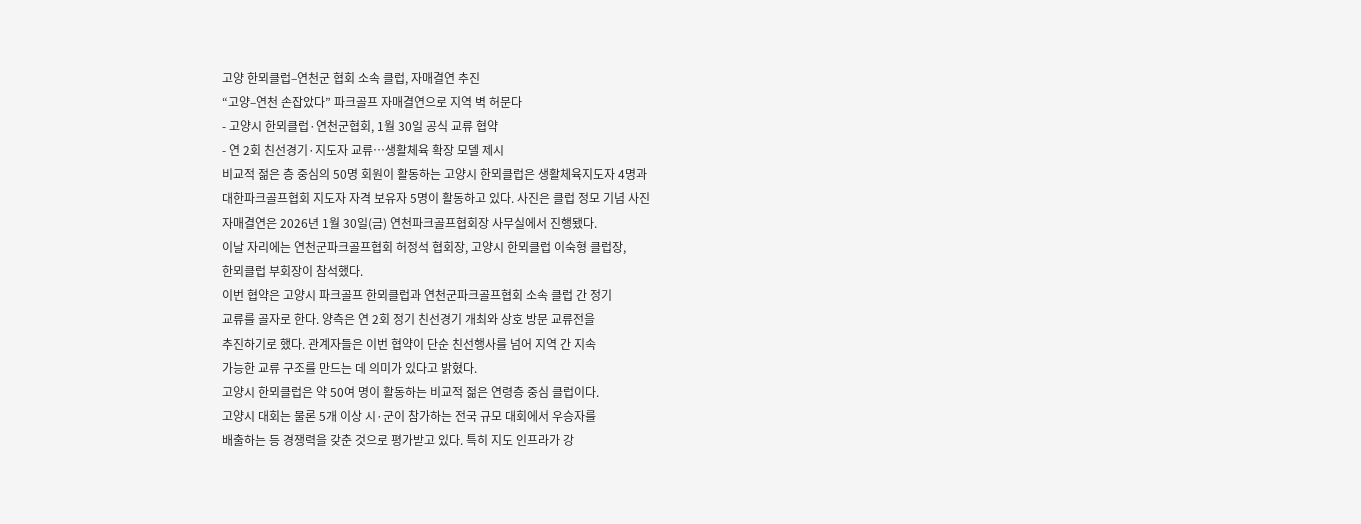고양 한뫼클럽–연천군 협회 소속 클럽, 자매결연 추진
“고양–연천 손잡았다” 파크골프 자매결연으로 지역 벽 허문다
- 고양시 한뫼클럽·연천군협회, 1월 30일 공식 교류 협약
- 연 2회 친선경기·지도자 교류…생활체육 확장 모델 제시
비교적 젊은 층 중심의 50명 회원이 활동하는 고양시 한뫼클럽은 생활체육지도자 4명과
대한파크골프협회 지도자 자격 보유자 5명이 활동하고 있다. 사진은 클럽 정모 기념 사진
자매결연은 2026년 1월 30일(금) 연천파크골프협회장 사무실에서 진행됐다.
이날 자리에는 연천군파크골프협회 허정석 협회장, 고양시 한뫼클럽 이숙형 클럽장,
한뫼클럽 부회장이 참석했다.
이번 협약은 고양시 파크골프 한뫼클럽과 연천군파크골프협회 소속 클럽 간 정기
교류를 골자로 한다. 양측은 연 2회 정기 친선경기 개최와 상호 방문 교류전을
추진하기로 했다. 관계자들은 이번 협약이 단순 친선행사를 넘어 지역 간 지속
가능한 교류 구조를 만드는 데 의미가 있다고 밝혔다.
고양시 한뫼클럽은 약 50여 명이 활동하는 비교적 젊은 연령층 중심 클럽이다.
고양시 대회는 물론 5개 이상 시·군이 참가하는 전국 규모 대회에서 우승자를
배출하는 등 경쟁력을 갖춘 것으로 평가받고 있다. 특히 지도 인프라가 강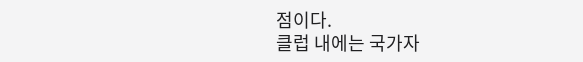점이다.
클럽 내에는 국가자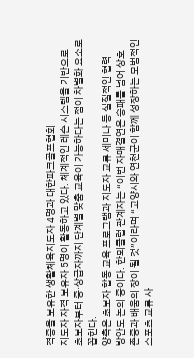격증을 보유한 생활체육지도자 4명과 대한파크골프협회
지도자 자격 보유자 5명이 활동하고 있다. 체계적인 레슨 시스템을 기반으로
초보자부터 중·상급자까지 단계별 맞춤 교육이 가능하다는 점이 차별화 요소로 꼽힌다.
양측은 초보자 합동 교육 프로그램과 지도자 교류 세미나 등 실질적인 협력
방안도 논의 중이다. 한뫼클럽 관계자는 “이번 자매결연은 승패를 넘어 상호
존중과 배움의 장이 될 것”이라며 “고양시와 연천군이 함께 성장하는 모범적인
스포츠 교류 사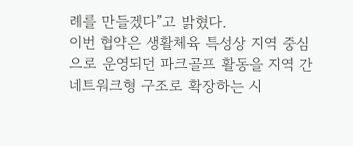례를 만들겠다”고 밝혔다.
이번 협약은 생활체육 특성상 지역 중심으로 운영되던 파크골프 활동을 지역 간
네트워크형 구조로 확장하는 시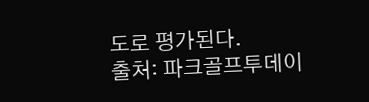도로 평가된다.
출처: 파크골프투데이